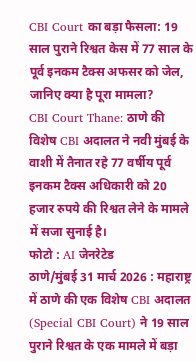CBI Court का बड़ा फैसला: 19 साल पुराने रिश्वत केस में 77 साल के पूर्व इनकम टैक्स अफसर को जेल, जानिए क्या है पूरा मामला?
CBI Court Thane: ठाणे की विशेष CBI अदालत ने नवी मुंबई के वाशी में तैनात रहे 77 वर्षीय पूर्व इनकम टैक्स अधिकारी को 20 हजार रुपये की रिश्वत लेने के मामले में सजा सुनाई है।
फोटो : AI जेनरेटेड
ठाणे/मुंबई 31 मार्च 2026 : महाराष्ट्र में ठाणे की एक विशेष CBI अदालत (Special CBI Court) ने 19 साल पुराने रिश्वत के एक मामले में बड़ा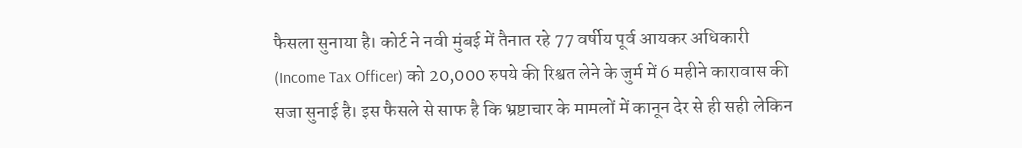फैसला सुनाया है। कोर्ट ने नवी मुंबई में तैनात रहे 77 वर्षीय पूर्व आयकर अधिकारी (Income Tax Officer) को 20,000 रुपये की रिश्वत लेने के जुर्म में 6 महीने कारावास की सजा सुनाई है। इस फैसले से साफ है कि भ्रष्टाचार के मामलों में कानून देर से ही सही लेकिन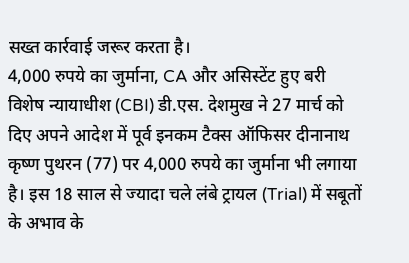सख्त कार्रवाई जरूर करता है।
4,000 रुपये का जुर्माना, CA और असिस्टेंट हुए बरी
विशेष न्यायाधीश (CBI) डी.एस. देशमुख ने 27 मार्च को दिए अपने आदेश में पूर्व इनकम टैक्स ऑफिसर दीनानाथ कृष्ण पुथरन (77) पर 4,000 रुपये का जुर्माना भी लगाया है। इस 18 साल से ज्यादा चले लंबे ट्रायल (Trial) में सबूतों के अभाव के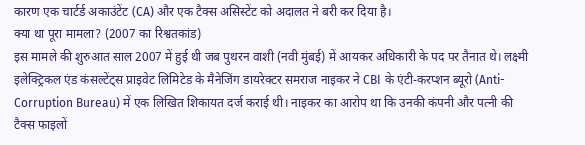कारण एक चार्टर्ड अकाउंटेंट (CA) और एक टैक्स असिस्टेंट को अदालत ने बरी कर दिया है।
क्या था पूरा मामला? (2007 का रिश्वतकांड)
इस मामले की शुरुआत साल 2007 में हुई थी जब पुथरन वाशी (नवी मुंबई) में आयकर अधिकारी के पद पर तैनात थे। लक्ष्मी इलेक्ट्रिकल एंड कंसल्टेंट्स प्राइवेट लिमिटेड के मैनेजिंग डायरेक्टर समराज नाइकर ने CBI के एंटी-करप्शन ब्यूरो (Anti-Corruption Bureau) में एक लिखित शिकायत दर्ज कराई थी। नाइकर का आरोप था कि उनकी कंपनी और पत्नी की टैक्स फाइलों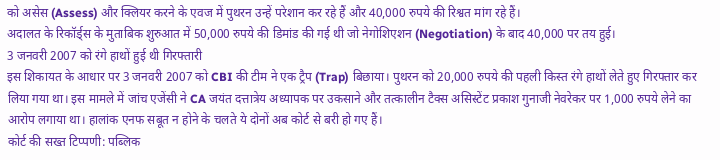को असेस (Assess) और क्लियर करने के एवज में पुथरन उन्हें परेशान कर रहे हैं और 40,000 रुपये की रिश्वत मांग रहे हैं।
अदालत के रिकॉर्ड्स के मुताबिक शुरुआत में 50,000 रुपये की डिमांड की गई थी जो नेगोशिएशन (Negotiation) के बाद 40,000 पर तय हुई।
3 जनवरी 2007 को रंगे हाथों हुई थी गिरफ्तारी
इस शिकायत के आधार पर 3 जनवरी 2007 को CBI की टीम ने एक ट्रैप (Trap) बिछाया। पुथरन को 20,000 रुपये की पहली किस्त रंगे हाथों लेते हुए गिरफ्तार कर लिया गया था। इस मामले में जांच एजेंसी ने CA जयंत दत्तात्रेय अध्यापक पर उकसाने और तत्कालीन टैक्स असिस्टेंट प्रकाश गुनाजी नेवरेकर पर 1,000 रुपये लेने का आरोप लगाया था। हालांक एनफ सबूत न होने के चलते ये दोनों अब कोर्ट से बरी हो गए हैं।
कोर्ट की सख्त टिप्पणी: पब्लिक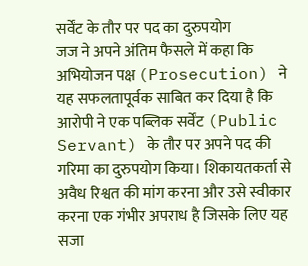सर्वेंट के तौर पर पद का दुरुपयोग
जज ने अपने अंतिम फैसले में कहा कि अभियोजन पक्ष (Prosecution) ने यह सफलतापूर्वक साबित कर दिया है कि आरोपी ने एक पब्लिक सर्वेंट (Public Servant) के तौर पर अपने पद की गरिमा का दुरुपयोग किया। शिकायतकर्ता से अवैध रिश्वत की मांग करना और उसे स्वीकार करना एक गंभीर अपराध है जिसके लिए यह सजा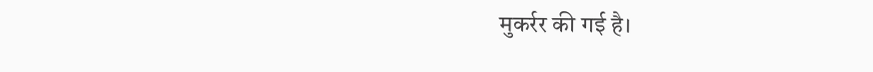मुकर्रर की गई है।